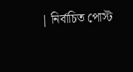| নির্বাচিত পোস্ট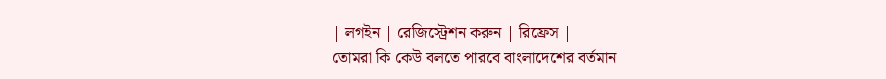| লগইন | রেজিস্ট্রেশন করুন | রিফ্রেস |
তোমরা কি কেউ বলতে পারবে বাংলাদেশের বর্তমান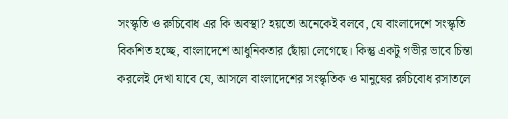সংস্কৃতি ও রুচিবোধ এর কি অবস্থা? হয়তো অনেকেই বলবে, যে বাংলাদেশে সংস্কৃতি বিকশিত হচ্ছে, বাংলাদেশে আধুনিকতার ছোঁয়া লেগেছে। কিন্তু একটু গভীর ভাবে চিন্তা করলেই দেখা যাবে যে, আসলে বাংলাদেশের সংস্কৃতিক ও মানুষের রুচিবোধ রসাতলে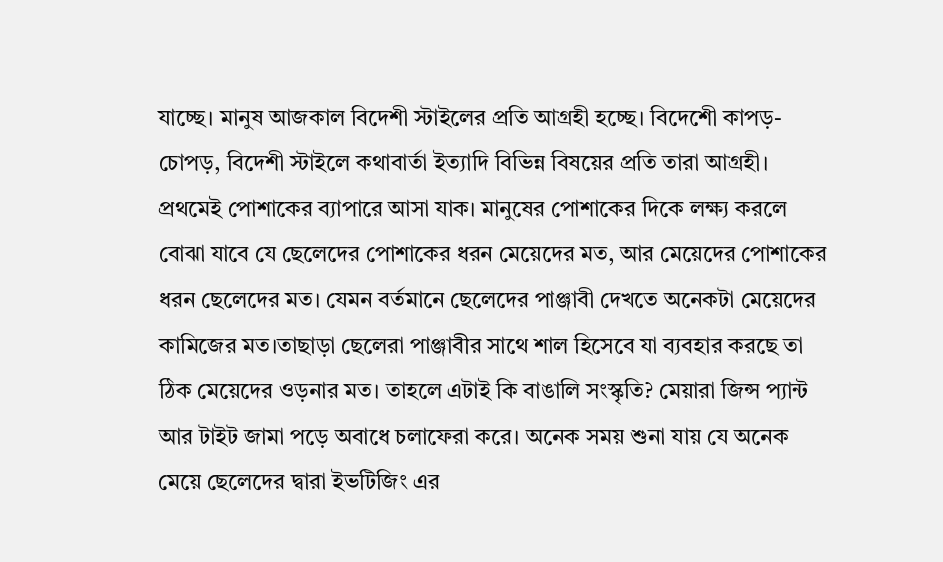যাচ্ছে। মানুষ আজকাল বিদেশী স্টাইলের প্রতি আগ্রহী হচ্ছে। বিদেশেী কাপড়-চোপড়, বিদেশী স্টাইলে কথাবার্তা ইত্যাদি বিভিন্ন বিষয়ের প্রতি তারা আগ্রহী। প্রথমেই পোশাকের ব্যাপারে আসা যাক। মানুষের পোশাকের দিকে লক্ষ্য করলে বোঝা যাবে যে ছেলেদের পোশাকের ধরন মেয়েদের মত, আর মেয়েদের পোশাকের ধরন ছেলেদের মত। যেমন বর্তমানে ছেলেদের পাঞ্জাবী দেখতে অনেকটা মেয়েদের কামিজের মত।তাছাড়া ছেলেরা পাঞ্জাবীর সাথে শাল হিসেবে যা ব্যবহার করছে তা ঠিক মেয়েদের ওড়নার মত। তাহলে এটাই কি বাঙালি সংস্কৃতি? মেয়ারা জিন্স প্যান্ট আর টাইট জামা পড়ে অবাধে চলাফেরা করে। অনেক সময় শুনা যায় যে অনেক মেয়ে ছেলেদের দ্বারা ইভটিজিং এর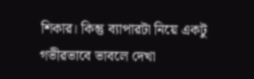শিকার। কিন্তু ব্যাপারটা নিয়ে একটু গভীরভাবে ভাবলে দেখা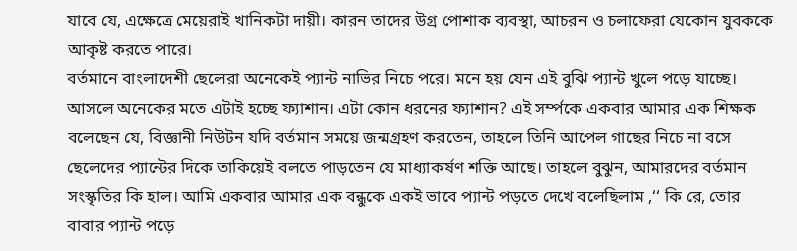যাবে যে, এক্ষেত্রে মেয়েরাই খানিকটা দায়ী। কারন তাদের উগ্র পোশাক ব্যবস্থা, আচরন ও চলাফেরা যেকোন যুবককে আকৃষ্ট করতে পারে।
বর্তমানে বাংলাদেশী ছেলেরা অনেকেই প্যান্ট নাভির নিচে পরে। মনে হয় যেন এই বুঝি প্যান্ট খুলে পড়ে যাচ্ছে। আসলে অনেকের মতে এটাই হচ্ছে ফ্যাশান। এটা কোন ধরনের ফ্যাশান? এই সর্ম্পকে একবার আমার এক শিক্ষক বলেছেন যে, বিজ্ঞানী নিউটন যদি বর্তমান সময়ে জন্মগ্রহণ করতেন, তাহলে তিনি আপেল গাছের নিচে না বসে ছেলেদের প্যান্টের দিকে তাকিয়েই বলতে পাড়তেন যে মাধ্যাকর্ষণ শক্তি আছে। তাহলে বুঝুন, আমারদের বর্তমান সংস্কৃতির কি হাল। আমি একবার আমার এক বন্ধুকে একই ভাবে প্যান্ট পড়তে দেখে বলেছিলাম ,‘‘ কি রে, তোর বাবার প্যান্ট পড়ে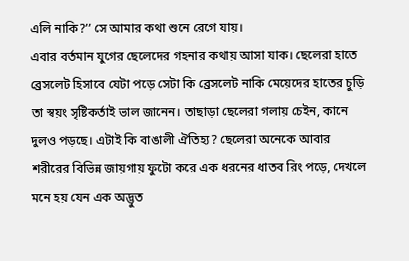এলি নাকি?’’ সে আমার কথা শুনে রেগে যায়।
এবার বর্তমান যুগের ছেলেদের গহনার কথায় আসা যাক। ছেলেরা হাতে ব্রেসলেট হিসাবে যেটা পড়ে সেটা কি ব্রেসলেট নাকি মেয়েদের হাতের চুড়ি তা স্বয়ং সৃষ্টিকর্তাই ভাল জানেন। তাছাড়া ছেলেরা গলায় চেইন, কানে দুলও পড়ছে। এটাই কি বাঙালী ঐতিহ্য? ছেলেরা অনেকে আবার শরীরের বিভিন্ন জায়গায় ফুটো করে এক ধরনের ধাতব রিং পড়ে, দেখলে মনে হয় যেন এক অদ্ভুত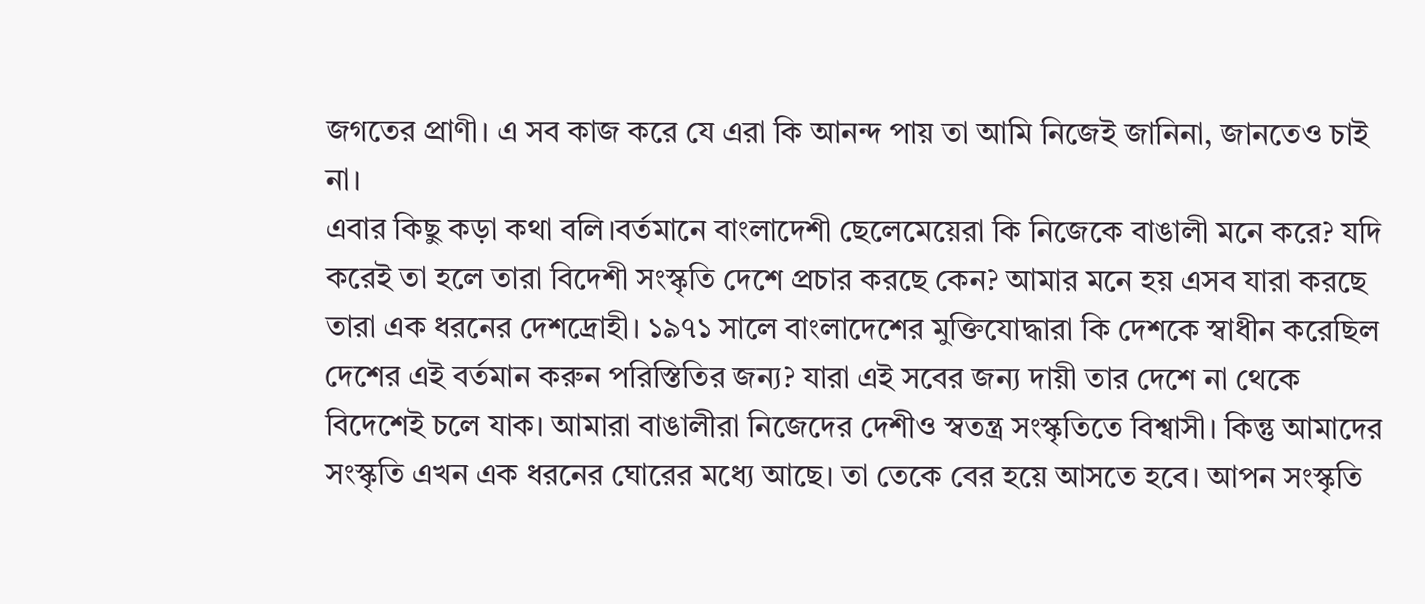জগতের প্রাণী। এ সব কাজ করে যে এরা কি আনন্দ পায় তা আমি নিজেই জানিনা, জানতেও চাই না।
এবার কিছু কড়া কথা বলি।বর্তমানে বাংলাদেশী ছেলেমেয়েরা কি নিজেকে বাঙালী মনে করে? যদি করেই তা হলে তারা বিদেশী সংস্কৃতি দেশে প্রচার করছে কেন? আমার মনে হয় এসব যারা করছে তারা এক ধরনের দেশদ্রোহী। ১৯৭১ সালে বাংলাদেশের মুক্তিযোদ্ধারা কি দেশকে স্বাধীন করেছিল দেশের এই বর্তমান করুন পরিস্তিতির জন্য? যারা এই সবের জন্য দায়ী তার দেশে না থেকে বিদেশেই চলে যাক। আমারা বাঙালীরা নিজেদের দেশীও স্বতন্ত্র সংস্কৃতিতে বিশ্বাসী। কিন্তু আমাদের সংস্কৃতি এখন এক ধরনের ঘোরের মধ্যে আছে। তা তেকে বের হয়ে আসতে হবে। আপন সংস্কৃতি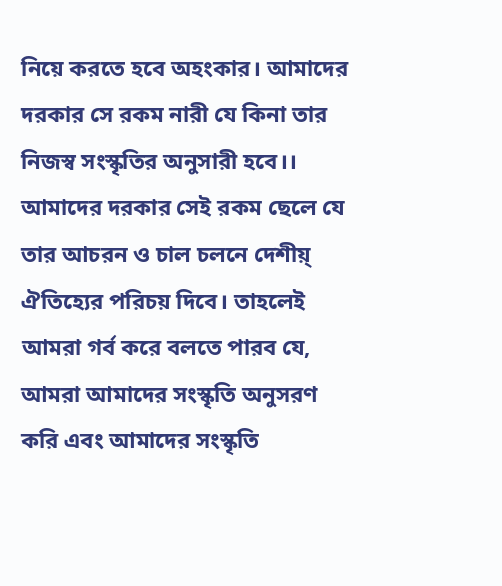নিয়ে করতে হবে অহংকার। আমাদের দরকার সে রকম নারী যে কিনা তার নিজস্ব সংস্কৃতির অনুসারী হবে।। আমাদের দরকার সেই রকম ছেলে যে তার আচরন ও চাল চলনে দেশীয়্ ঐতিহ্যের পরিচয় দিবে। তাহলেই আমরা গর্ব করে বলতে পারব যে, আমরা আমাদের সংস্কৃতি অনুসরণ করি এবং আমাদের সংস্কৃতি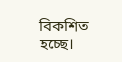বিকশিত হচ্ছে।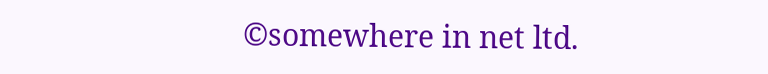©somewhere in net ltd.